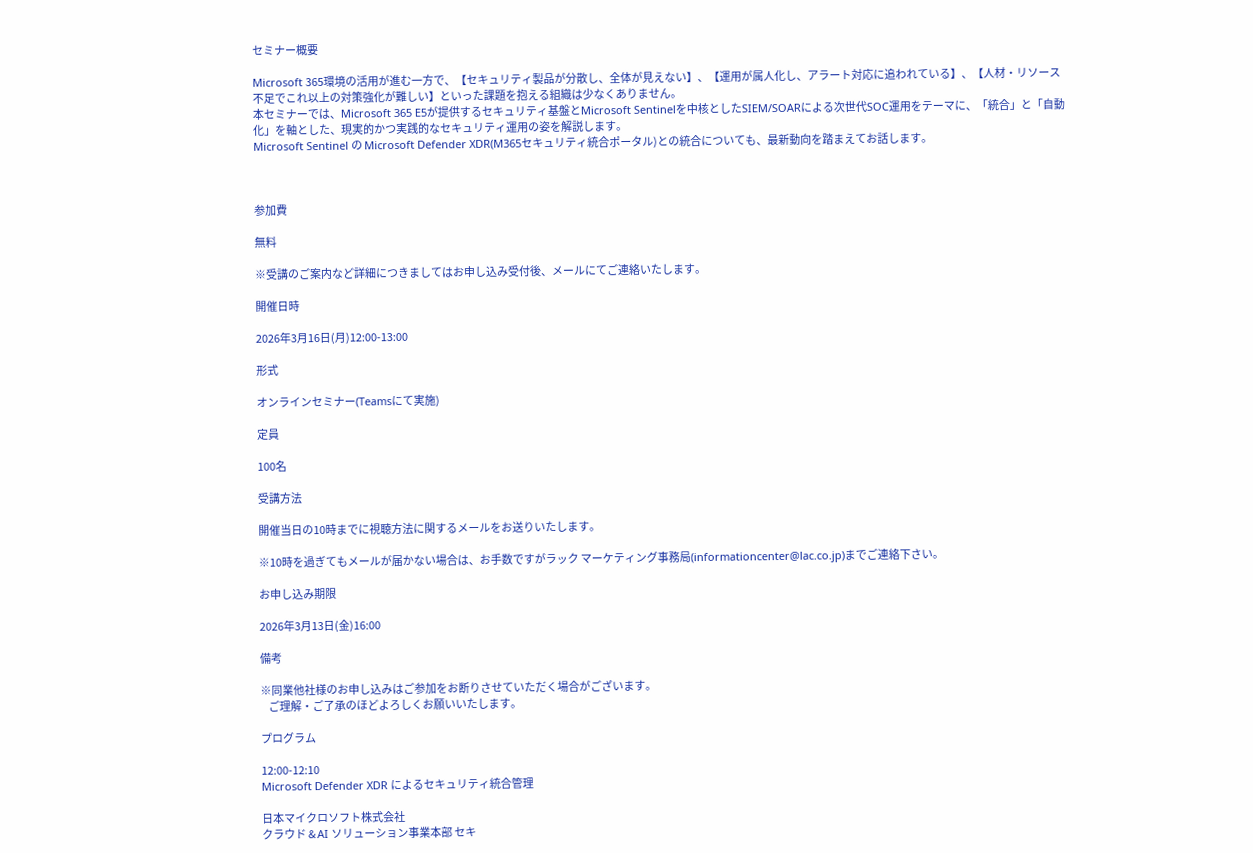セミナー概要

Microsoft 365環境の活用が進む一方で、【セキュリティ製品が分散し、全体が見えない】、【運用が属人化し、アラート対応に追われている】、【人材・リソース不足でこれ以上の対策強化が難しい】といった課題を抱える組織は少なくありません。
本セミナーでは、Microsoft 365 E5が提供するセキュリティ基盤とMicrosoft Sentinelを中核としたSIEM/SOARによる次世代SOC運用をテーマに、「統合」と「自動化」を軸とした、現実的かつ実践的なセキュリティ運用の姿を解説します。
Microsoft Sentinel の Microsoft Defender XDR(M365セキュリティ統合ポータル)との統合についても、最新動向を踏まえてお話します。



参加費

無料

※受講のご案内など詳細につきましてはお申し込み受付後、メールにてご連絡いたします。

開催日時

2026年3月16日(月)12:00-13:00

形式

オンラインセミナー(Teamsにて実施)

定員

100名

受講方法

開催当日の10時までに視聴方法に関するメールをお送りいたします。

※10時を過ぎてもメールが届かない場合は、お手数ですがラック マーケティング事務局(informationcenter@lac.co.jp)までご連絡下さい。

お申し込み期限

2026年3月13日(金)16:00

備考

※同業他社様のお申し込みはご参加をお断りさせていただく場合がございます。
    ご理解・ご了承のほどよろしくお願いいたします。

プログラム

12:00-12:10
Microsoft Defender XDR によるセキュリティ統合管理

日本マイクロソフト株式会社
クラウド & AI ソリューション事業本部 セキ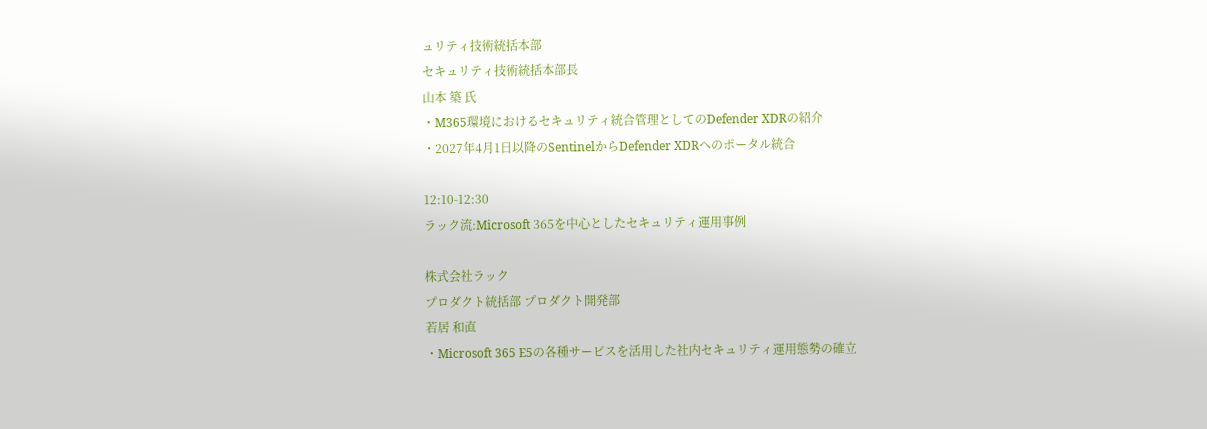ュリティ技術統括本部
セキュリティ技術統括本部長
山本 築 氏
・M365環境におけるセキュリティ統合管理としてのDefender XDRの紹介
・2027年4月1日以降のSentinelからDefender XDRへのポータル統合

12:10-12:30
ラック流:Microsoft 365を中心としたセキュリティ運用事例

株式会社ラック
プロダクト統括部 プロダクト開発部
若居 和直
・Microsoft 365 E5の各種サービスを活用した社内セキュリティ運用態勢の確立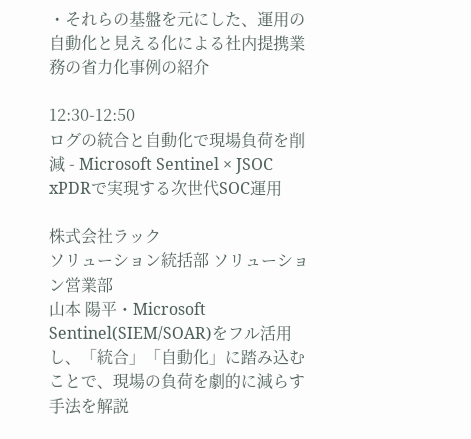・それらの基盤を元にした、運用の自動化と見える化による社内提携業務の省力化事例の紹介

12:30-12:50
ログの統合と自動化で現場負荷を削減 - Microsoft Sentinel × JSOC xPDRで実現する次世代SOC運用

株式会社ラック
ソリューション統括部 ソリューション営業部
山本 陽平・Microsoft Sentinel(SIEM/SOAR)をフル活用し、「統合」「自動化」に踏み込むことで、現場の負荷を劇的に減らす手法を解説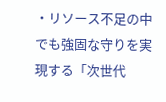・リソース不足の中でも強固な守りを実現する「次世代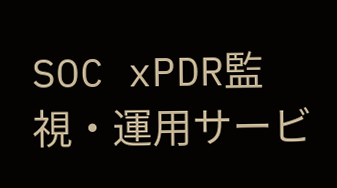SOC xPDR監視・運用サービ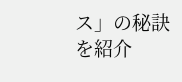ス」の秘訣を紹介